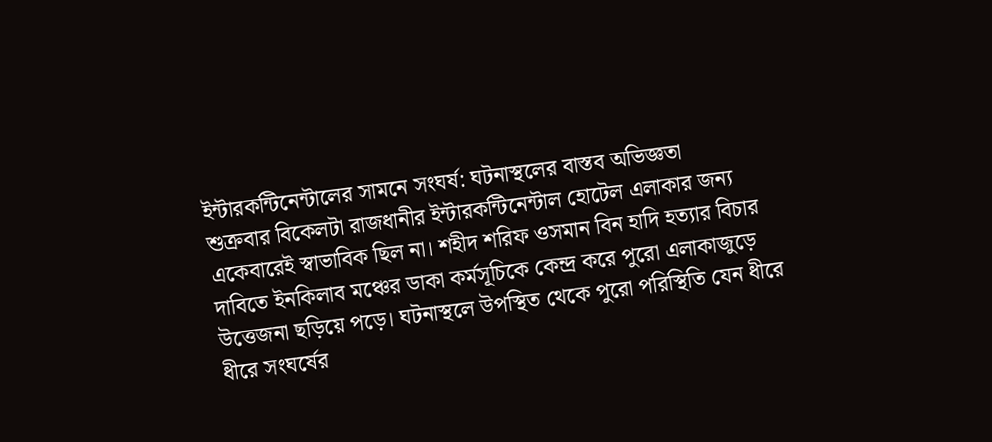ইন্টারকন্টিনেন্টালের সামনে সংঘর্ষ: ঘটনাস্থলের বাস্তব অভিজ্ঞতা
শুক্রবার বিকেলটা রাজধানীর ইন্টারকন্টিনেন্টাল হোটেল এলাকার জন্য একেবারেই স্বাভাবিক ছিল না। শহীদ শরিফ ওসমান বিন হাদি হত্যার বিচার দাবিতে ইনকিলাব মঞ্চের ডাকা কর্মসূচিকে কেন্দ্র করে পুরো এলাকাজুড়ে উত্তেজনা ছড়িয়ে পড়ে। ঘটনাস্থলে উপস্থিত থেকে পুরো পরিস্থিতি যেন ধীরে ধীরে সংঘর্ষের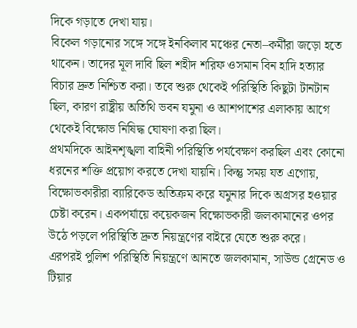দিকে গড়াতে দেখা যায়।
বিকেল গড়ানোর সঙ্গে সঙ্গে ইনকিলাব মঞ্চের নেতা–কর্মীরা জড়ো হতে থাকেন। তাদের মূল দাবি ছিল শহীদ শরিফ ওসমান বিন হাদি হত্যার বিচার দ্রুত নিশ্চিত করা। তবে শুরু থেকেই পরিস্থিতি কিছুটা টানটান ছিল, কারণ রাষ্ট্রীয় অতিথি ভবন যমুনা ও আশপাশের এলাকায় আগে থেকেই বিক্ষোভ নিষিদ্ধ ঘোষণা করা ছিল।
প্রথমদিকে আইনশৃঙ্খলা বাহিনী পরিস্থিতি পর্যবেক্ষণ করছিল এবং কোনো ধরনের শক্তি প্রয়োগ করতে দেখা যায়নি। কিন্তু সময় যত এগোয়, বিক্ষোভকারীরা ব্যারিকেড অতিক্রম করে যমুনার দিকে অগ্রসর হওয়ার চেষ্টা করেন। একপর্যায়ে কয়েকজন বিক্ষোভকারী জলকামানের ওপর উঠে পড়লে পরিস্থিতি দ্রুত নিয়ন্ত্রণের বাইরে যেতে শুরু করে।
এরপরই পুলিশ পরিস্থিতি নিয়ন্ত্রণে আনতে জলকামান, সাউন্ড গ্রেনেড ও টিয়ার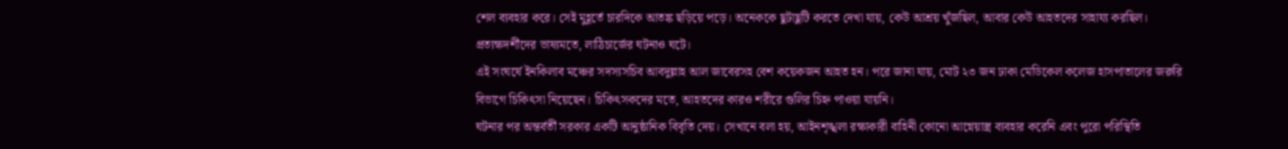শেল ব্যবহার করে। সেই মুহূর্তে চারদিকে আতঙ্ক ছড়িয়ে পড়ে। অনেককে ছুটাছুটি করতে দেখা যায়, কেউ আশ্রয় খুঁজছিল, আবার কেউ আহতদের সাহায্য করছিল। প্রত্যক্ষদর্শীদের ভাষ্যমতে, লাঠিচার্জের ঘটনাও ঘটে।
এই সংঘর্ষে ইনকিলাব মঞ্চের সদস্যসচিব আবদুল্লাহ আল জাবেরসহ বেশ কয়েকজন আহত হন। পরে জানা যায়, মোট ২৩ জন ঢাকা মেডিকেল কলেজ হাসপাতালের জরুরি বিভাগে চিকিৎসা নিয়েছেন। চিকিৎসকদের মতে, আহতদের কারও শরীরে গুলির চিহ্ন পাওয়া যায়নি।
ঘটনার পর অন্তর্বর্তী সরকার একটি আনুষ্ঠানিক বিবৃতি দেয়। সেখানে বলা হয়, আইনশৃঙ্খলা রক্ষাকারী বাহিনী কোনো আগ্নেয়াস্ত্র ব্যবহার করেনি এবং পুরো পরিস্থিতি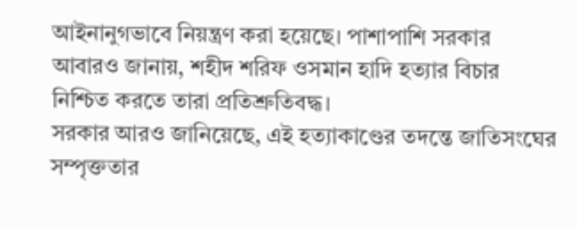আইনানুগভাবে নিয়ন্ত্রণ করা হয়েছে। পাশাপাশি সরকার আবারও জানায়, শহীদ শরিফ ওসমান হাদি হত্যার বিচার নিশ্চিত করতে তারা প্রতিশ্রুতিবদ্ধ।
সরকার আরও জানিয়েছে, এই হত্যাকাণ্ডের তদন্তে জাতিসংঘের সম্পৃক্ততার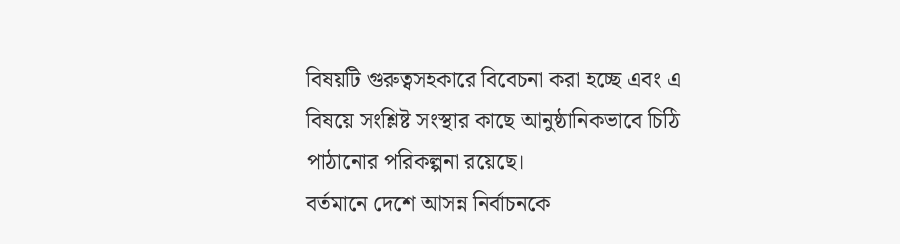বিষয়টি গুরুত্বসহকারে বিবেচনা করা হচ্ছে এবং এ বিষয়ে সংশ্লিষ্ট সংস্থার কাছে আনুষ্ঠানিকভাবে চিঠি পাঠানোর পরিকল্পনা রয়েছে।
বর্তমানে দেশে আসন্ন নির্বাচনকে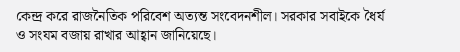কেন্দ্র করে রাজনৈতিক পরিবেশ অত্যন্ত সংবেদনশীল। সরকার সবাইকে ধৈর্য ও সংযম বজায় রাখার আহ্বান জানিয়েছে।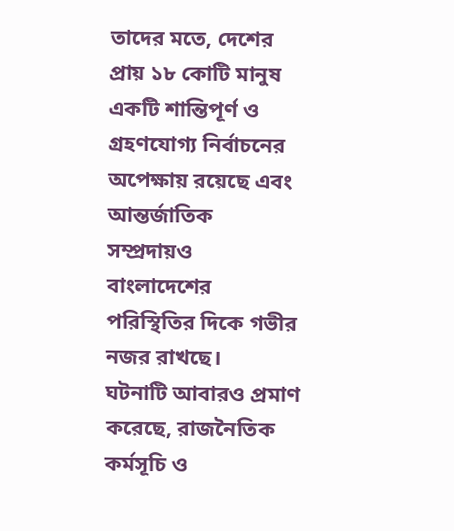তাদের মতে, দেশের প্রায় ১৮ কোটি মানুষ একটি শান্তিপূর্ণ ও গ্রহণযোগ্য নির্বাচনের অপেক্ষায় রয়েছে এবং আন্তর্জাতিক সম্প্রদায়ও বাংলাদেশের পরিস্থিতির দিকে গভীর নজর রাখছে।
ঘটনাটি আবারও প্রমাণ করেছে, রাজনৈতিক কর্মসূচি ও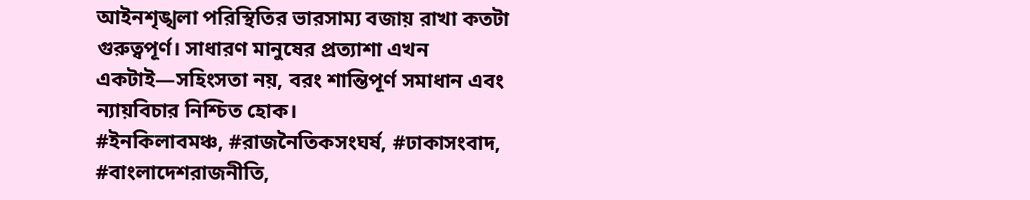আইনশৃঙ্খলা পরিস্থিতির ভারসাম্য বজায় রাখা কতটা গুরুত্বপূর্ণ। সাধারণ মানুষের প্রত্যাশা এখন একটাই—সহিংসতা নয়, বরং শান্তিপূর্ণ সমাধান এবং ন্যায়বিচার নিশ্চিত হোক।
#ইনকিলাবমঞ্চ, #রাজনৈতিকসংঘর্ষ, #ঢাকাসংবাদ, #বাংলাদেশরাজনীতি,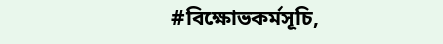#বিক্ষোভকর্মসূচি,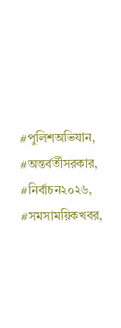#পুলিশঅভিযান, #অন্তর্বর্তীসরকার, #নির্বাচন২০২৬, #সমসাময়িকখবর,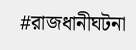#রাজধানীঘটনা